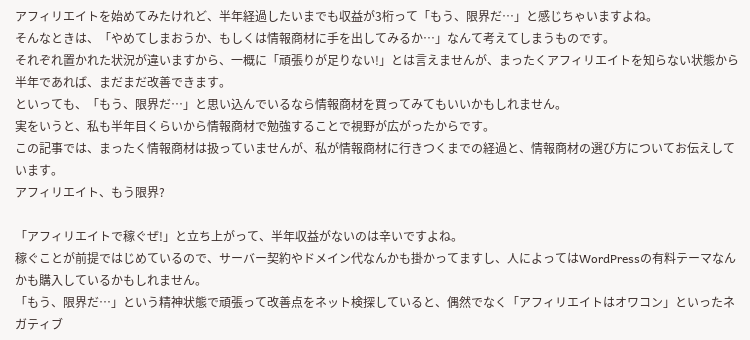アフィリエイトを始めてみたけれど、半年経過したいまでも収益が3桁って「もう、限界だ…」と感じちゃいますよね。
そんなときは、「やめてしまおうか、もしくは情報商材に手を出してみるか…」なんて考えてしまうものです。
それぞれ置かれた状況が違いますから、一概に「頑張りが足りない!」とは言えませんが、まったくアフィリエイトを知らない状態から半年であれば、まだまだ改善できます。
といっても、「もう、限界だ…」と思い込んでいるなら情報商材を買ってみてもいいかもしれません。
実をいうと、私も半年目くらいから情報商材で勉強することで視野が広がったからです。
この記事では、まったく情報商材は扱っていませんが、私が情報商材に行きつくまでの経過と、情報商材の選び方についてお伝えしています。
アフィリエイト、もう限界?

「アフィリエイトで稼ぐぜ!」と立ち上がって、半年収益がないのは辛いですよね。
稼ぐことが前提ではじめているので、サーバー契約やドメイン代なんかも掛かってますし、人によってはWordPressの有料テーマなんかも購入しているかもしれません。
「もう、限界だ…」という精神状態で頑張って改善点をネット検探していると、偶然でなく「アフィリエイトはオワコン」といったネガティブ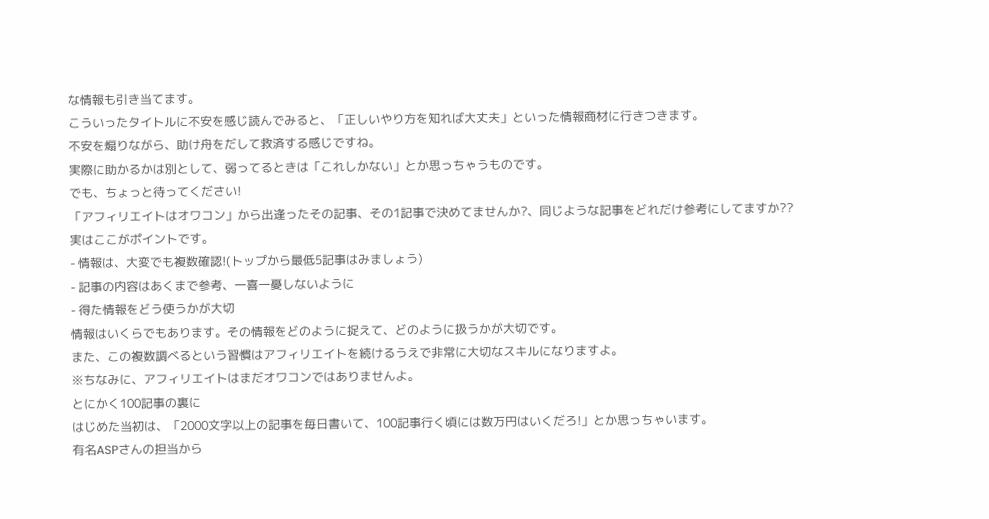な情報も引き当てます。
こういったタイトルに不安を感じ読んでみると、「正しいやり方を知れば大丈夫」といった情報商材に行きつきます。
不安を煽りながら、助け舟をだして救済する感じですね。
実際に助かるかは別として、弱ってるときは「これしかない」とか思っちゃうものです。
でも、ちょっと待ってください!
「アフィリエイトはオワコン」から出逢ったその記事、その1記事で決めてませんか?、同じような記事をどれだけ参考にしてますか??
実はここがポイントです。
- 情報は、大変でも複数確認!(トップから最低5記事はみましょう)
- 記事の内容はあくまで参考、一喜一憂しないように
- 得た情報をどう使うかが大切
情報はいくらでもあります。その情報をどのように捉えて、どのように扱うかが大切です。
また、この複数調べるという習慣はアフィリエイトを続けるうえで非常に大切なスキルになりますよ。
※ちなみに、アフィリエイトはまだオワコンではありませんよ。
とにかく100記事の裏に
はじめた当初は、「2000文字以上の記事を毎日書いて、100記事行く頃には数万円はいくだろ!」とか思っちゃいます。
有名ASPさんの担当から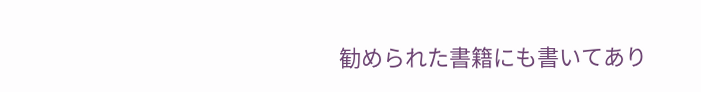勧められた書籍にも書いてあり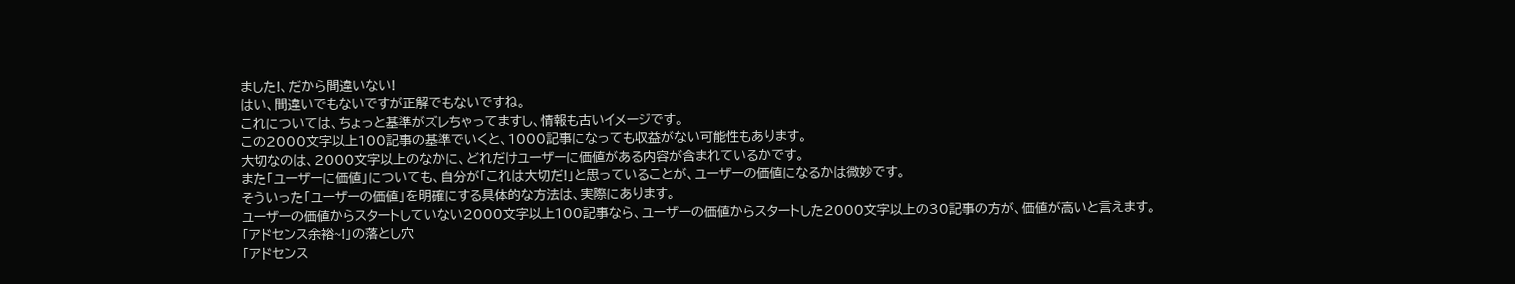ました!、だから間違いない!
はい、間違いでもないですが正解でもないですね。
これについては、ちょっと基準がズレちゃってますし、情報も古いイメージです。
この2000文字以上100記事の基準でいくと、1000記事になっても収益がない可能性もあります。
大切なのは、2000文字以上のなかに、どれだけユーザーに価値がある内容が含まれているかです。
また「ユーザーに価値」についても、自分が「これは大切だ!」と思っていることが、ユーザーの価値になるかは微妙です。
そういった「ユーザーの価値」を明確にする具体的な方法は、実際にあります。
ユーザーの価値からスタートしていない2000文字以上100記事なら、ユーザーの価値からスタートした2000文字以上の30記事の方が、価値が高いと言えます。
「アドセンス余裕~!」の落とし穴
「アドセンス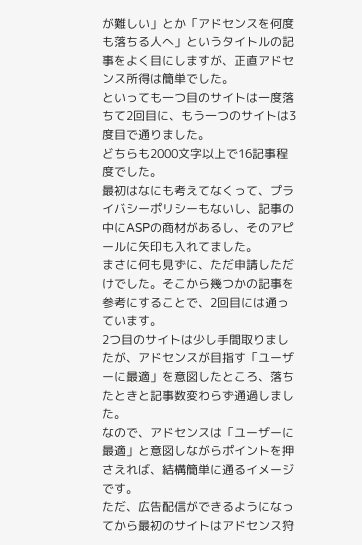が難しい」とか「アドセンスを何度も落ちる人へ」というタイトルの記事をよく目にしますが、正直アドセンス所得は簡単でした。
といっても一つ目のサイトは一度落ちて2回目に、もう一つのサイトは3度目で通りました。
どちらも2000文字以上で16記事程度でした。
最初はなにも考えてなくって、プライバシーポリシーもないし、記事の中にASPの商材があるし、そのアピールに矢印も入れてました。
まさに何も見ずに、ただ申請しただけでした。そこから幾つかの記事を参考にすることで、2回目には通っています。
2つ目のサイトは少し手間取りましたが、アドセンスが目指す「ユーザーに最適」を意図したところ、落ちたときと記事数変わらず通過しました。
なので、アドセンスは「ユーザーに最適」と意図しながらポイントを押さえれば、結構簡単に通るイメージです。
ただ、広告配信ができるようになってから最初のサイトはアドセンス狩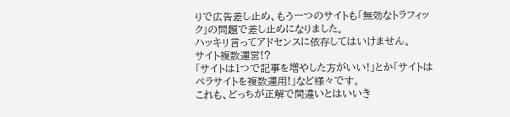りで広告差し止め、もう一つのサイトも「無効なトラフィック」の問題で差し止めになりました。
ハッキリ言ってアドセンスに依存してはいけません。
サイト複数運営!?
「サイトは1つで記事を増やした方がいい!」とか「サイトはペラサイトを複数運用!」など様々です。
これも、どっちが正解で間違いとはいいき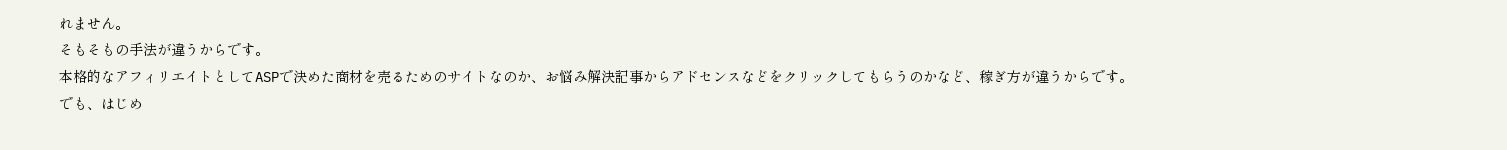れません。
そもそもの手法が違うからです。
本格的なアフィリエイトとしてASPで決めた商材を売るためのサイトなのか、お悩み解決記事からアドセンスなどをクリックしてもらうのかなど、稼ぎ方が違うからです。
でも、はじめ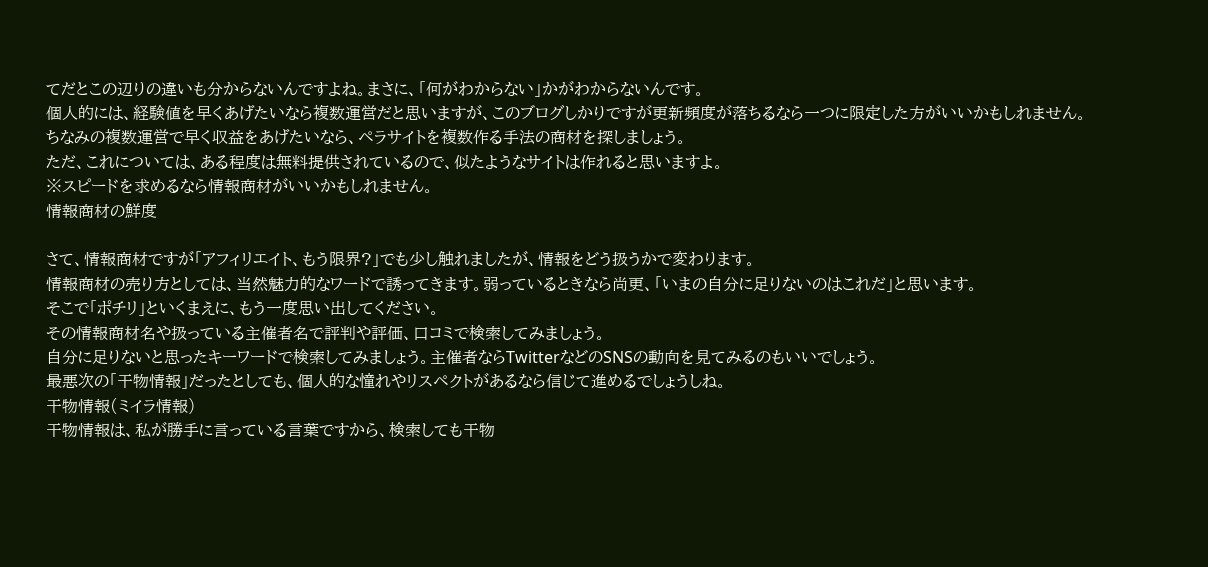てだとこの辺りの違いも分からないんですよね。まさに、「何がわからない」かがわからないんです。
個人的には、経験値を早くあげたいなら複数運営だと思いますが、このブログしかりですが更新頻度が落ちるなら一つに限定した方がいいかもしれません。
ちなみの複数運営で早く収益をあげたいなら、ペラサイトを複数作る手法の商材を探しましょう。
ただ、これについては、ある程度は無料提供されているので、似たようなサイトは作れると思いますよ。
※スピードを求めるなら情報商材がいいかもしれません。
情報商材の鮮度

さて、情報商材ですが「アフィリエイト、もう限界?」でも少し触れましたが、情報をどう扱うかで変わります。
情報商材の売り方としては、当然魅力的なワードで誘ってきます。弱っているときなら尚更、「いまの自分に足りないのはこれだ」と思います。
そこで「ポチリ」といくまえに、もう一度思い出してください。
その情報商材名や扱っている主催者名で評判や評価、口コミで検索してみましょう。
自分に足りないと思ったキーワードで検索してみましょう。主催者ならTwitterなどのSNSの動向を見てみるのもいいでしょう。
最悪次の「干物情報」だったとしても、個人的な憧れやリスペクトがあるなら信じて進めるでしょうしね。
干物情報(ミイラ情報)
干物情報は、私が勝手に言っている言葉ですから、検索しても干物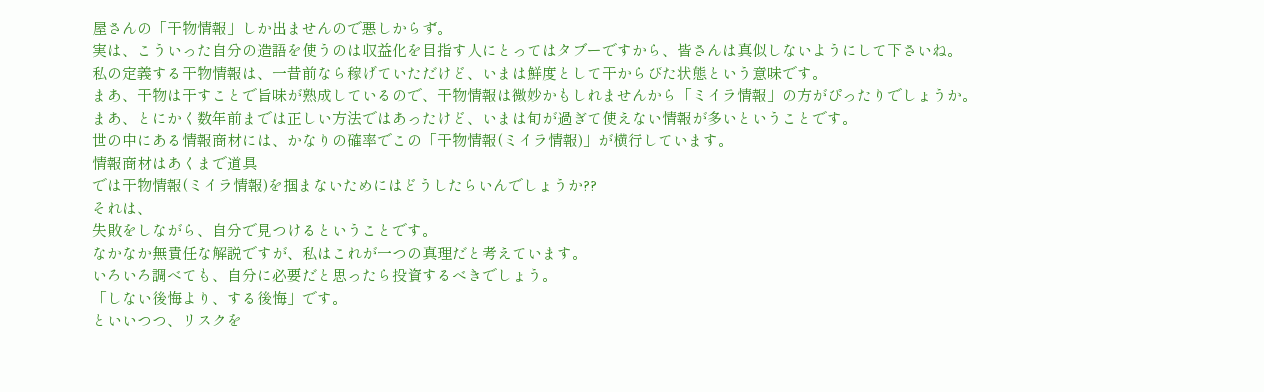屋さんの「干物情報」しか出ませんので悪しからず。
実は、こういった自分の造語を使うのは収益化を目指す人にとってはタブーですから、皆さんは真似しないようにして下さいね。
私の定義する干物情報は、一昔前なら稼げていただけど、いまは鮮度として干からびた状態という意味です。
まあ、干物は干すことで旨味が熟成しているので、干物情報は微妙かもしれませんから「ミイラ情報」の方がぴったりでしょうか。
まあ、とにかく数年前までは正しい方法ではあったけど、いまは旬が過ぎて使えない情報が多いということです。
世の中にある情報商材には、かなりの確率でこの「干物情報(ミイラ情報)」が横行しています。
情報商材はあくまで道具
では干物情報(ミイラ情報)を掴まないためにはどうしたらいんでしょうか??
それは、
失敗をしながら、自分で見つけるということです。
なかなか無責任な解説ですが、私はこれが一つの真理だと考えています。
いろいろ調べても、自分に必要だと思ったら投資するべきでしょう。
「しない後悔より、する後悔」です。
といいつつ、リスクを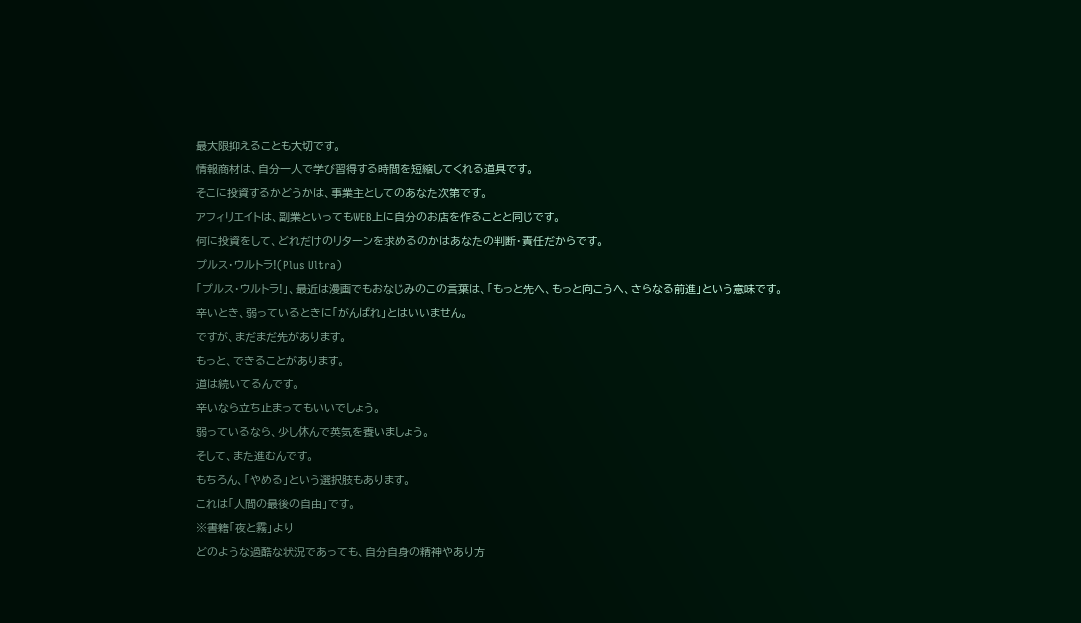最大限抑えることも大切です。
情報商材は、自分一人で学び習得する時間を短縮してくれる道具です。
そこに投資するかどうかは、事業主としてのあなた次第です。
アフィリエイトは、副業といってもWEB上に自分のお店を作ることと同じです。
何に投資をして、どれだけのリターンを求めるのかはあなたの判断・責任だからです。
プルス・ウルトラ!(Plus Ultra)
「プルス・ウルトラ!」、最近は漫画でもおなじみのこの言葉は、「もっと先へ、もっと向こうへ、さらなる前進」という意味です。
辛いとき、弱っているときに「がんばれ」とはいいません。
ですが、まだまだ先があります。
もっと、できることがあります。
道は続いてるんです。
辛いなら立ち止まってもいいでしょう。
弱っているなら、少し休んで英気を養いましょう。
そして、また進むんです。
もちろん、「やめる」という選択肢もあります。
これは「人間の最後の自由」です。
※書籍「夜と霧」より
どのような過酷な状況であっても、自分自身の精神やあり方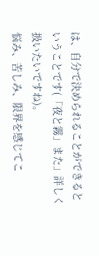は、自分で決められることができるということです(「夜と霧」また」詳しく扱いたいですね)。
悩み、苦しみ、限界を感じてこ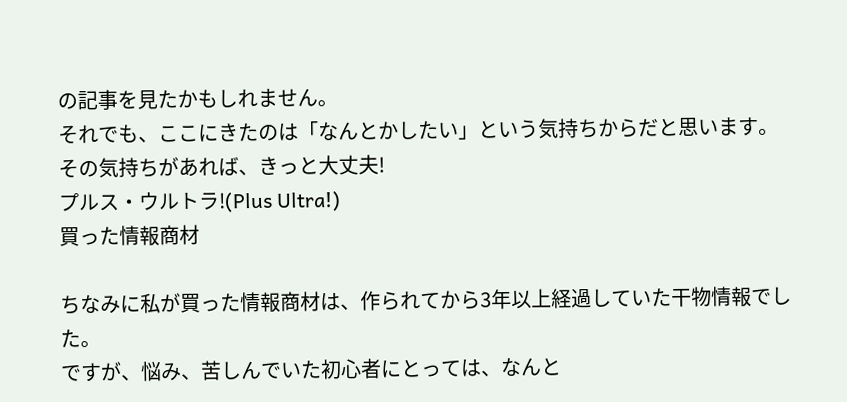の記事を見たかもしれません。
それでも、ここにきたのは「なんとかしたい」という気持ちからだと思います。
その気持ちがあれば、きっと大丈夫!
プルス・ウルトラ!(Plus Ultra!)
買った情報商材

ちなみに私が買った情報商材は、作られてから3年以上経過していた干物情報でした。
ですが、悩み、苦しんでいた初心者にとっては、なんと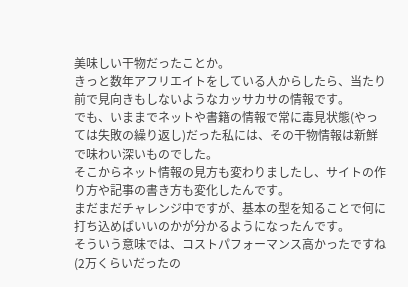美味しい干物だったことか。
きっと数年アフリエイトをしている人からしたら、当たり前で見向きもしないようなカッサカサの情報です。
でも、いままでネットや書籍の情報で常に毒見状態(やっては失敗の繰り返し)だった私には、その干物情報は新鮮で味わい深いものでした。
そこからネット情報の見方も変わりましたし、サイトの作り方や記事の書き方も変化したんです。
まだまだチャレンジ中ですが、基本の型を知ることで何に打ち込めばいいのかが分かるようになったんです。
そういう意味では、コストパフォーマンス高かったですね(2万くらいだったの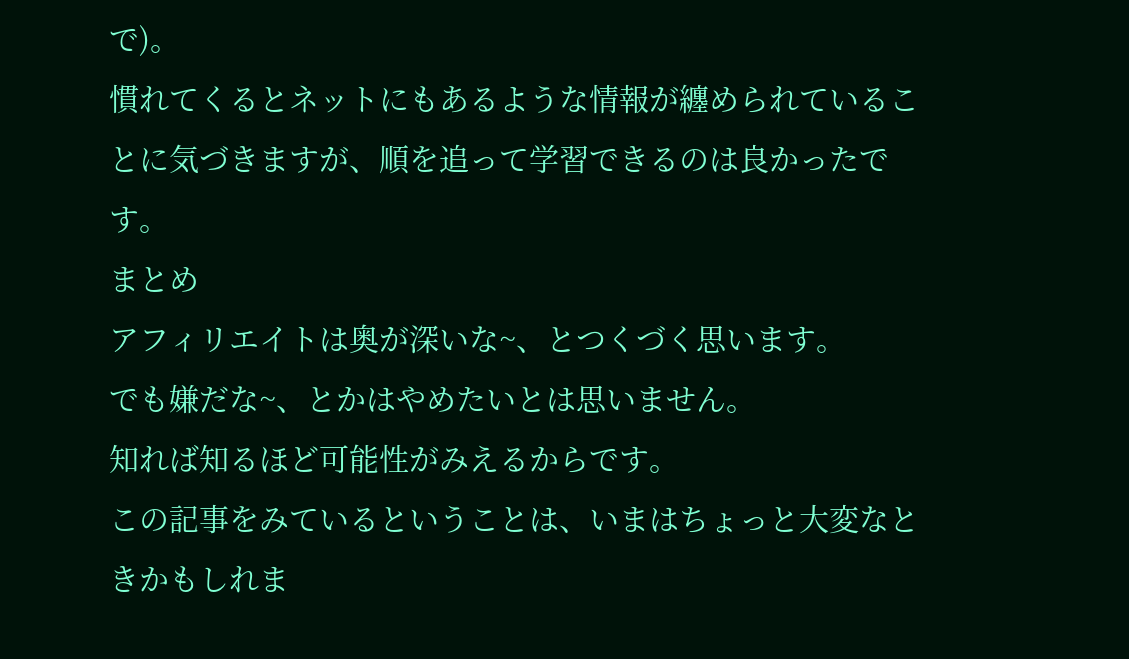で)。
慣れてくるとネットにもあるような情報が纏められていることに気づきますが、順を追って学習できるのは良かったです。
まとめ
アフィリエイトは奥が深いな~、とつくづく思います。
でも嫌だな~、とかはやめたいとは思いません。
知れば知るほど可能性がみえるからです。
この記事をみているということは、いまはちょっと大変なときかもしれま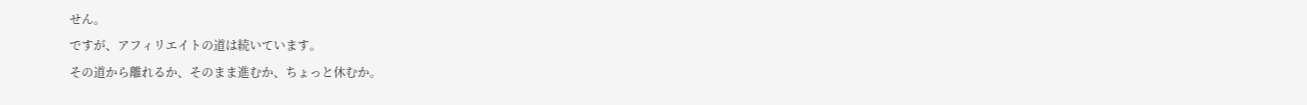せん。
ですが、アフィリエイトの道は続いています。
その道から離れるか、そのまま進むか、ちょっと休むか。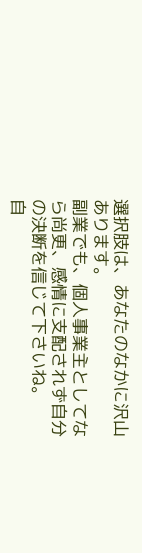選択肢は、あなたのなかに沢山あります。
副業でも、個人事業主としてなら尚更、感情に支配されず自分の決断を信じて下さいね。
自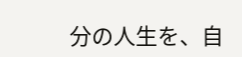分の人生を、自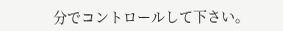分でコントロールして下さい。